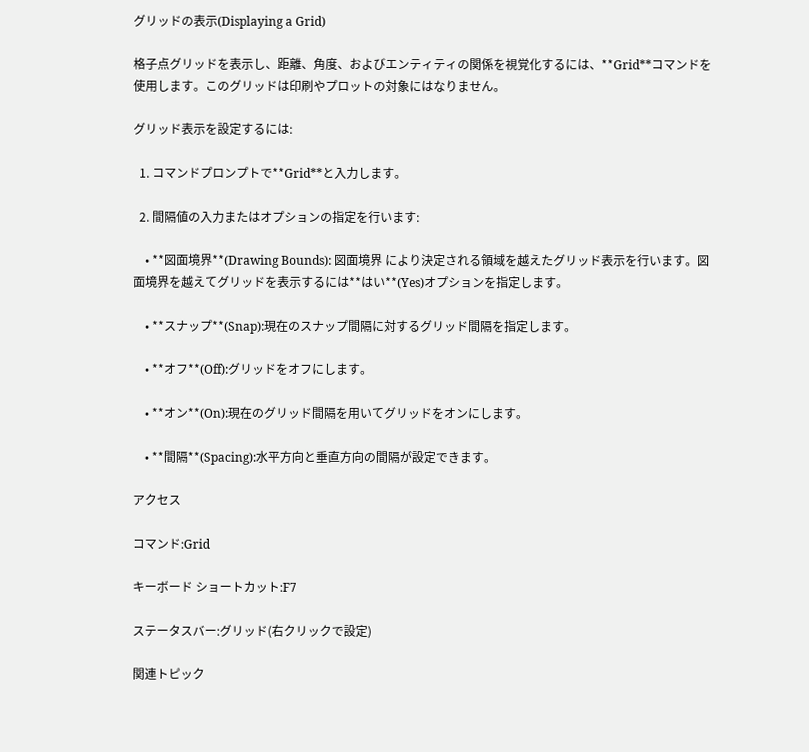グリッドの表示(Displaying a Grid)

格子点グリッドを表示し、距離、角度、およびエンティティの関係を視覚化するには、**Grid**コマンドを使用します。このグリッドは印刷やプロットの対象にはなりません。

グリッド表示を設定するには:

  1. コマンドプロンプトで**Grid**と入力します。

  2. 間隔値の入力またはオプションの指定を行います:

    • **図面境界**(Drawing Bounds): 図面境界 により決定される領域を越えたグリッド表示を行います。図面境界を越えてグリッドを表示するには**はい**(Yes)オプションを指定します。

    • **スナップ**(Snap):現在のスナップ間隔に対するグリッド間隔を指定します。

    • **オフ**(Off):グリッドをオフにします。

    • **オン**(On):現在のグリッド間隔を用いてグリッドをオンにします。

    • **間隔**(Spacing):水平方向と垂直方向の間隔が設定できます。

アクセス

コマンド:Grid

キーボード ショートカット:F7

ステータスバー:グリッド(右クリックで設定)

関連トピック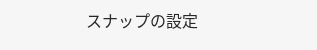スナップの設定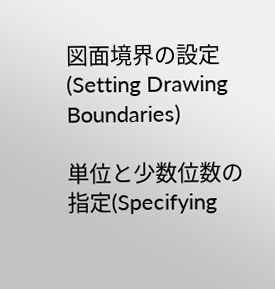図面境界の設定(Setting Drawing Boundaries)

単位と少数位数の指定(Specifying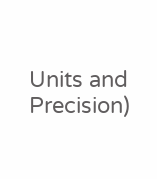Units and Precision)